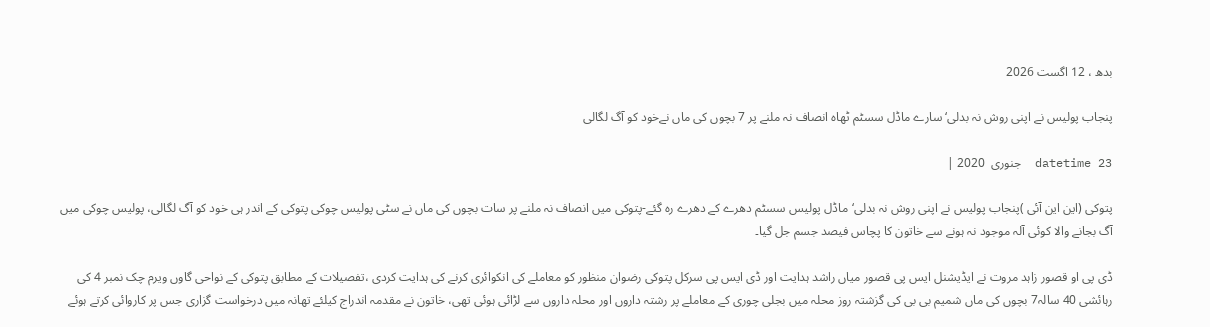بدھ ، 12 اگست 2026

پنجاب پولیس نے اپنی روش نہ بدلی‘ سارے ماڈل سسٹم ٹھاہ انصاف نہ ملنے پر 7 بچوں کی ماں نےخود کو آگ لگالی

datetime 23  جنوری  2020 |

پتوکی (این این آئی )پنجاب پولیس نے اپنی روش نہ بدلی‘ماڈل پولیس سسٹم دھرے کے دھرے رہ گئے-پتوکی میں انصاف نہ ملنے پر سات بچوں کی ماں نے سٹی پولیس چوکی پتوکی کے اندر ہی خود کو آگ لگالی، پولیس چوکی میں آگ بجانے والا کوئی آلہ موجود نہ ہونے سے خاتون کا پچاس فیصد جسم جل گیا۔

ڈی پی او قصور زاہد مروت نے ایڈیشنل ایس پی قصور میاں راشد ہدایت اور ڈی ایس پی سرکل پتوکی رضوان منظور کو معاملے کی انکوائری کرنے کی ہدایت کردی ،تفصیلات کے مطابق پتوکی کے نواحی گاوں ویرم چک نمبر 4 کی رہائشی 40 سالہ7 بچوں کی ماں شمیم بی بی کی گزشتہ روز محلہ میں بجلی چوری کے معاملے پر رشتہ داروں اور محلہ داروں سے لڑائی ہوئی تھی، خاتون نے مقدمہ اندراج کیلئے تھانہ میں درخواست گزاری جس پر کاروائی کرتے ہوئے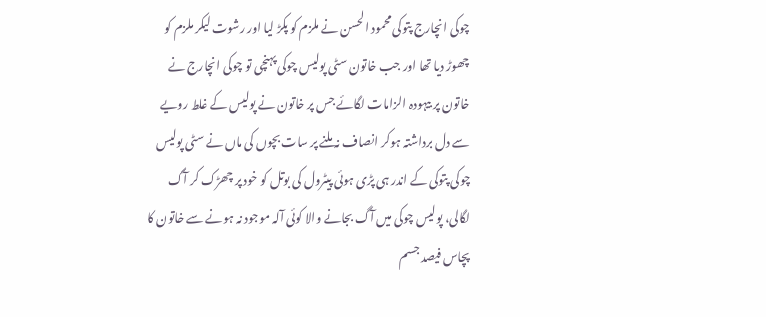چوکی انچارج پتوکی محمود الحسن نے ملزم کو پکڑ لیا اور رشوت لیکر ملزم کو چھوڑ دیا تھا اور جب خاتون سٹی پولیس چوکی پہنچی تو چوکی انچارج نے خاتون پر بیہودہ الزامات لگائے جس پر خاتون نے پولیس کے غلط رویے سے دل برداشتہ ہوکر انصاف نہ ملنے پر سات بچوں کی ماں نے سٹی پولیس چوکی پتوکی کے اندر ہی پڑی ہوئی پیٹرول کی بوتل کو خود پر چھڑک کر آگ لگالی، پولیس چوکی میں آگ بجانے والا کوئی آلہ موجود نہ ہونے سے خاتون کا پچاس فیصد جسم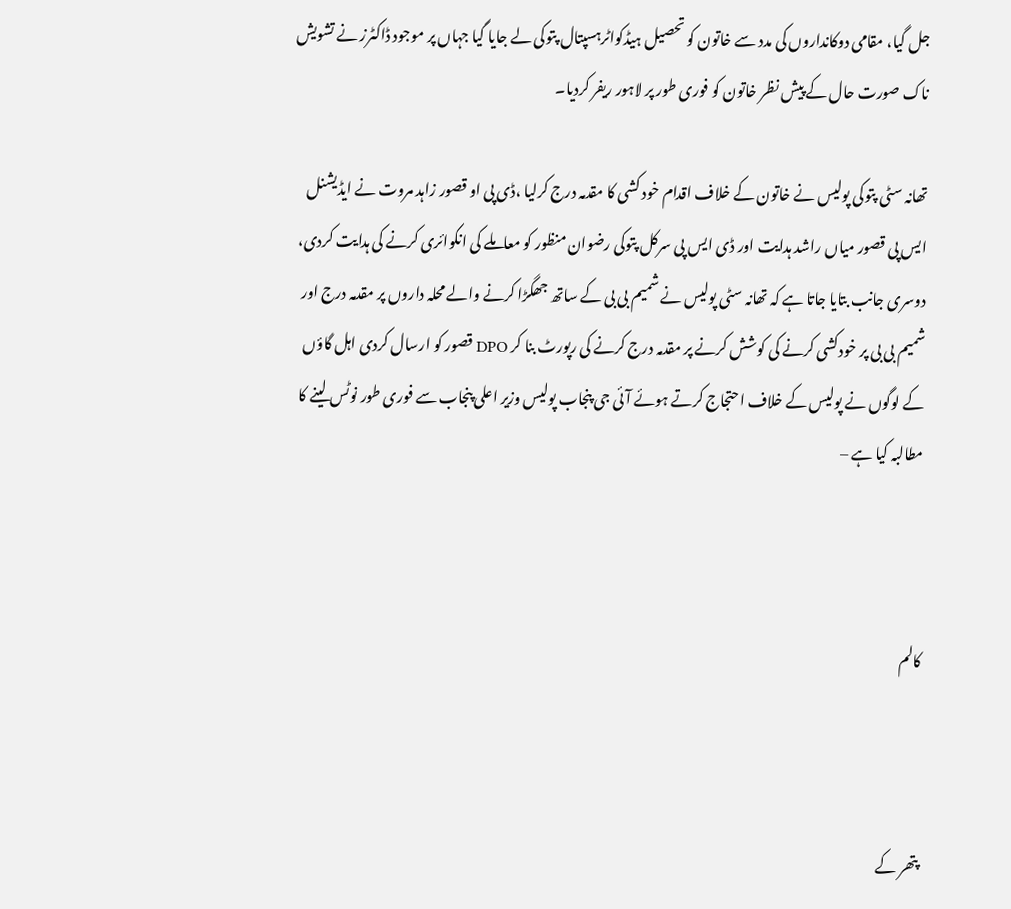جل گیا، مقامی دوکانداروں کی مدد سے خاتون کو تحصیل ہیڈکواٹرہسپتال پتوکی لے جایا گیا جہاں پر موجود ڈاکٹرز نے تشویش ناک صورت حال کے پیش نظر خاتون کو فوری طور پر لاہور ریفر کردیا۔

تھانہ سٹی پتوکی پولیس نے خاتون کے خلاف اقدام خود کشی کا مقدمہ درج کرلیا ،ڈی پی او قصور زاہد مروت نے ایڈیشنل ایس پی قصور میاں راشد ہدایت اور ڈی ایس پی سرکل پتوکی رضوان منظور کو معاملے کی انکوائری کرنے کی ہدایت کردی، دوسری جانب بتایا جاتا ہے کہ تھانہ سٹی پولیس نے شمیم بی بی کے ساتھ جھگڑا کرنے والے محلہ داروں پر مقدمہ درج اور شمیم بی بی پر خودکشی کرنے کی کوشش کرنے پر مقدمہ درج کرنے کی رپورٹ بنا کر DPO قصور کو ارسال کردی اہل گاؤں کے لوگوں نے پولیس کے خلاف احتجاج کرتے ہوئے آئی جی پنجاب پولیس وزیر اعلی پنجاب سے فوری طور نوٹس لینے کا مطالبہ کیا ہے –



کالم



پتھر کے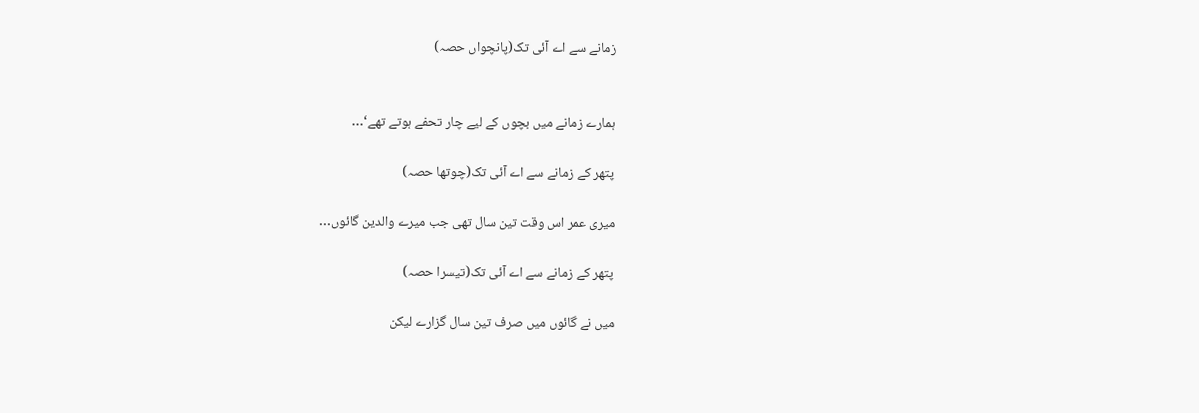زمانے سے اے آئی تک(پانچواں حصہ)


ہمارے زمانے میں بچوں کے لیے چار تحفے ہوتے تھے‘…

پتھر کے زمانے سے اے آئی تک(چوتھا حصہ)

میری عمر اس وقت تین سال تھی جب میرے والدین گائوں…

پتھر کے زمانے سے اے آئی تک(تیسرا حصہ)

میں نے گائوں میں صرف تین سال گزارے لیکن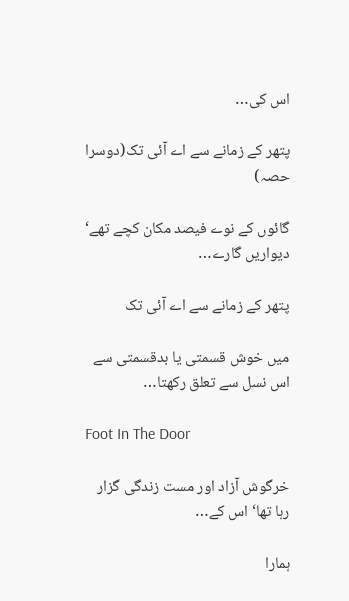اس کی…

پتھر کے زمانے سے اے آئی تک(دوسرا حصہ)

گائوں کے نوے فیصد مکان کچے تھے‘ دیواریں گارے…

پتھر کے زمانے سے اے آئی تک

میں خوش قسمتی یا بدقسمتی سے اس نسل سے تعلق رکھتا…

Foot In The Door

خرگوش آزاد اور مست زندگی گزار رہا تھا‘ اس کے…

ہمارا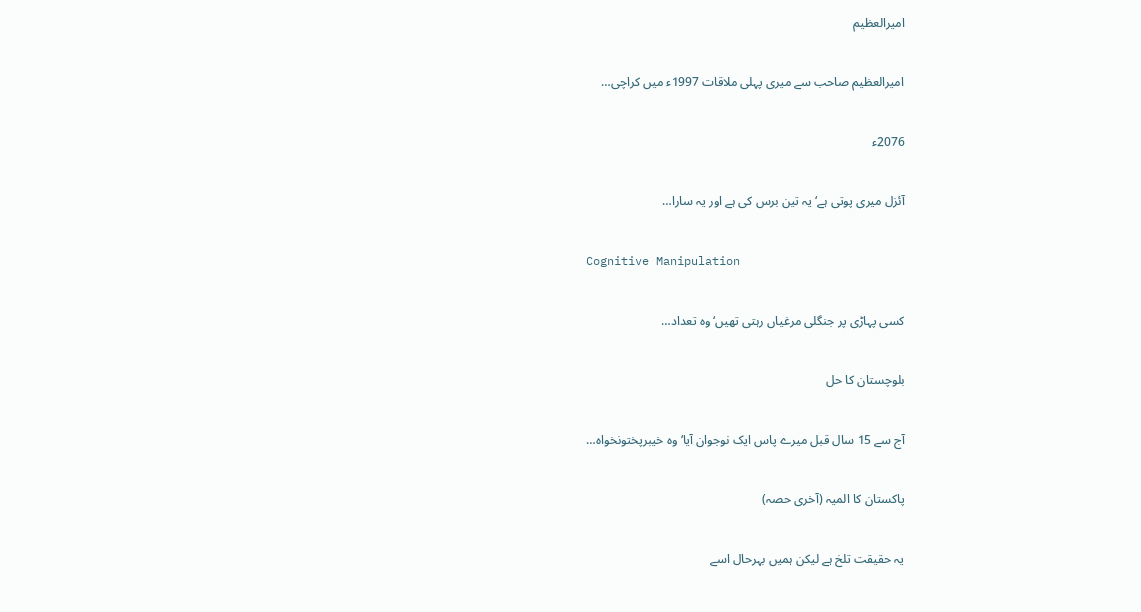امیرالعظیم

امیرالعظیم صاحب سے میری پہلی ملاقات 1997ء میں کراچی…

2076ء

آئزل میری پوتی ہے‘ یہ تین برس کی ہے اور یہ سارا…

Cognitive Manipulation

کسی پہاڑی پر جنگلی مرغیاں رہتی تھیں‘ وہ تعداد…

بلوچستان کا حل

آج سے 15 سال قبل میرے پاس ایک نوجوان آیا‘ وہ خیبرپختونخواہ…

پاکستان کا المیہ (آخری حصہ)

یہ حقیقت تلخ ہے لیکن ہمیں بہرحال اسے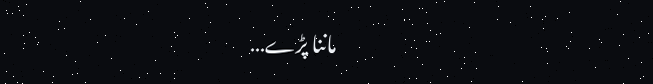ماننا پڑے…